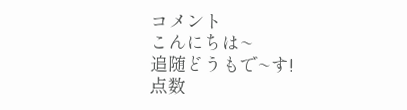コメント
こんにちは~
追随どうもで~す!
点数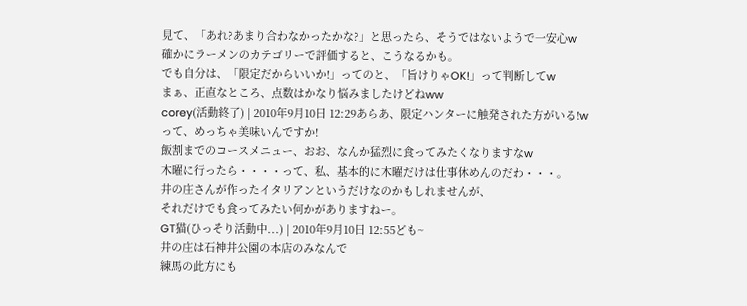見て、「あれ?あまり合わなかったかな?」と思ったら、そうではないようで一安心w
確かにラーメンのカテゴリーで評価すると、こうなるかも。
でも自分は、「限定だからいいか!」ってのと、「旨けりゃOK!」って判断してw
まぁ、正直なところ、点数はかなり悩みましたけどねww
corey(活動終了) | 2010年9月10日 12:29あらあ、限定ハンターに触発された方がいる!w
って、めっちゃ美味いんですか!
飯割までのコースメニュー、おお、なんか猛烈に食ってみたくなりますなw
木曜に行ったら・・・・って、私、基本的に木曜だけは仕事休めんのだわ・・・。
井の庄さんが作ったイタリアンというだけなのかもしれませんが、
それだけでも食ってみたい何かがありますねー。
GT猫(ひっそり活動中...) | 2010年9月10日 12:55ども~
井の庄は石神井公園の本店のみなんで
練馬の此方にも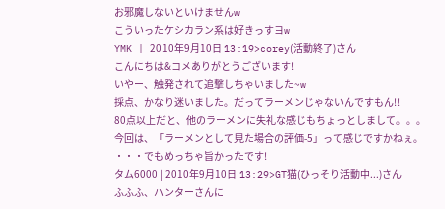お邪魔しないといけませんw
こういったケシカラン系は好きっすヨw
YMK | 2010年9月10日 13:19>corey(活動終了)さん
こんにちは&コメありがとうございます!
いやー、触発されて追撃しちゃいました~w
採点、かなり迷いました。だってラーメンじゃないんですもん!!
80点以上だと、他のラーメンに失礼な感じもちょっとしまして。。。
今回は、「ラーメンとして見た場合の評価-5」って感じですかねぇ。
・・・でもめっちゃ旨かったです!
タム6000 | 2010年9月10日 13:29>GT猫(ひっそり活動中...)さん
ふふふ、ハンターさんに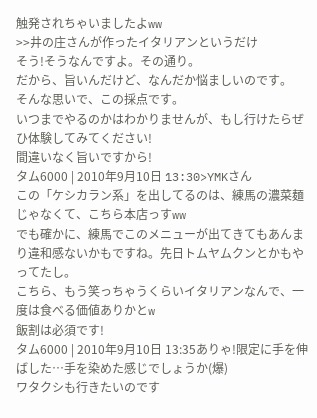触発されちゃいましたよww
>>井の庄さんが作ったイタリアンというだけ
そう!そうなんですよ。その通り。
だから、旨いんだけど、なんだか悩ましいのです。
そんな思いで、この採点です。
いつまでやるのかはわかりませんが、もし行けたらぜひ体験してみてください!
間違いなく旨いですから!
タム6000 | 2010年9月10日 13:30>YMKさん
この「ケシカラン系」を出してるのは、練馬の濃菜麺じゃなくて、こちら本店っすww
でも確かに、練馬でこのメニューが出てきてもあんまり違和感ないかもですね。先日トムヤムクンとかもやってたし。
こちら、もう笑っちゃうくらいイタリアンなんで、一度は食べる価値ありかとw
飯割は必須です!
タム6000 | 2010年9月10日 13:35ありゃ!限定に手を伸ばした…手を染めた感じでしょうか(爆)
ワタクシも行きたいのです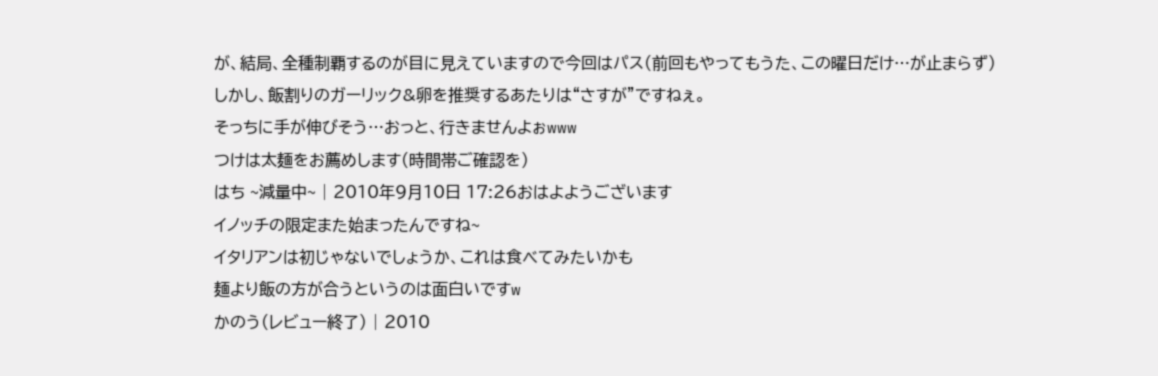が、結局、全種制覇するのが目に見えていますので今回はパス(前回もやってもうた、この曜日だけ…が止まらず)
しかし、飯割りのガーリック&卵を推奨するあたりは“さすが”ですねぇ。
そっちに手が伸びそう…おっと、行きませんよぉwww
つけは太麺をお薦めします(時間帯ご確認を)
はち ~減量中~ | 2010年9月10日 17:26おはよようございます
イノッチの限定また始まったんですね~
イタリアンは初じゃないでしょうか、これは食べてみたいかも
麺より飯の方が合うというのは面白いですw
かのう(レビュー終了) | 2010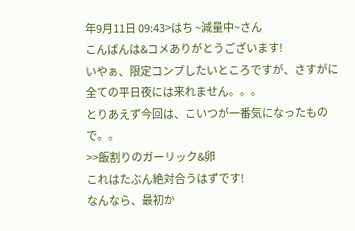年9月11日 09:43>はち ~減量中~さん
こんばんは&コメありがとうございます!
いやぁ、限定コンプしたいところですが、さすがに全ての平日夜には来れません。。。
とりあえず今回は、こいつが一番気になったもので。。
>>飯割りのガーリック&卵
これはたぶん絶対合うはずです!
なんなら、最初か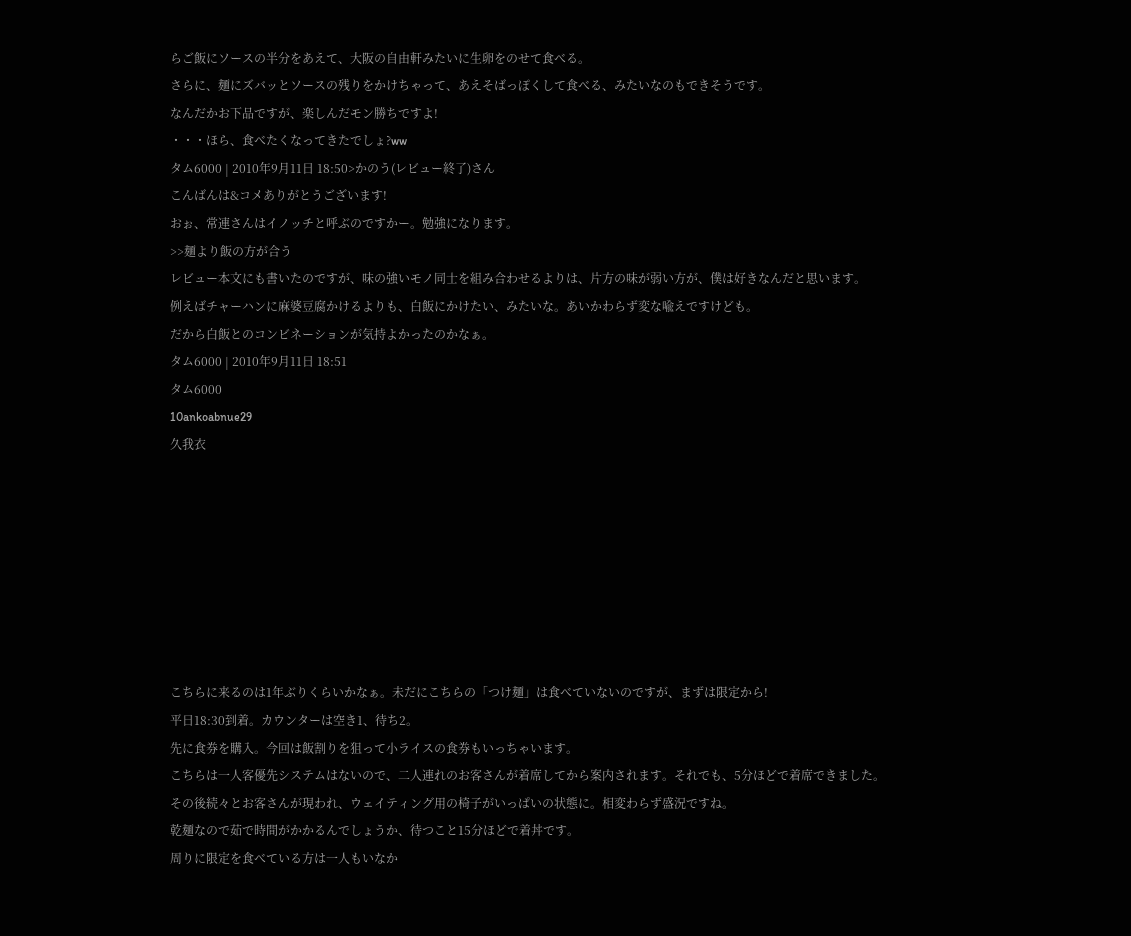らご飯にソースの半分をあえて、大阪の自由軒みたいに生卵をのせて食べる。
さらに、麺にズバッとソースの残りをかけちゃって、あえそばっぽくして食べる、みたいなのもできそうです。
なんだかお下品ですが、楽しんだモン勝ちですよ!
・・・ほら、食べたくなってきたでしょ?ww
タム6000 | 2010年9月11日 18:50>かのう(レビュー終了)さん
こんばんは&コメありがとうございます!
おぉ、常連さんはイノッチと呼ぶのですかー。勉強になります。
>>麺より飯の方が合う
レビュー本文にも書いたのですが、味の強いモノ同士を組み合わせるよりは、片方の味が弱い方が、僕は好きなんだと思います。
例えばチャーハンに麻婆豆腐かけるよりも、白飯にかけたい、みたいな。あいかわらず変な喩えですけども。
だから白飯とのコンビネーションが気持よかったのかなぁ。
タム6000 | 2010年9月11日 18:51
タム6000
10ankoabnue29
久我衣








こちらに来るのは1年ぶりくらいかなぁ。未だにこちらの「つけ麺」は食べていないのですが、まずは限定から!
平日18:30到着。カウンターは空き1、待ち2。
先に食券を購入。今回は飯割りを狙って小ライスの食券もいっちゃいます。
こちらは一人客優先システムはないので、二人連れのお客さんが着席してから案内されます。それでも、5分ほどで着席できました。
その後続々とお客さんが現われ、ウェイティング用の椅子がいっぱいの状態に。相変わらず盛況ですね。
乾麺なので茹で時間がかかるんでしょうか、待つこと15分ほどで着丼です。
周りに限定を食べている方は一人もいなか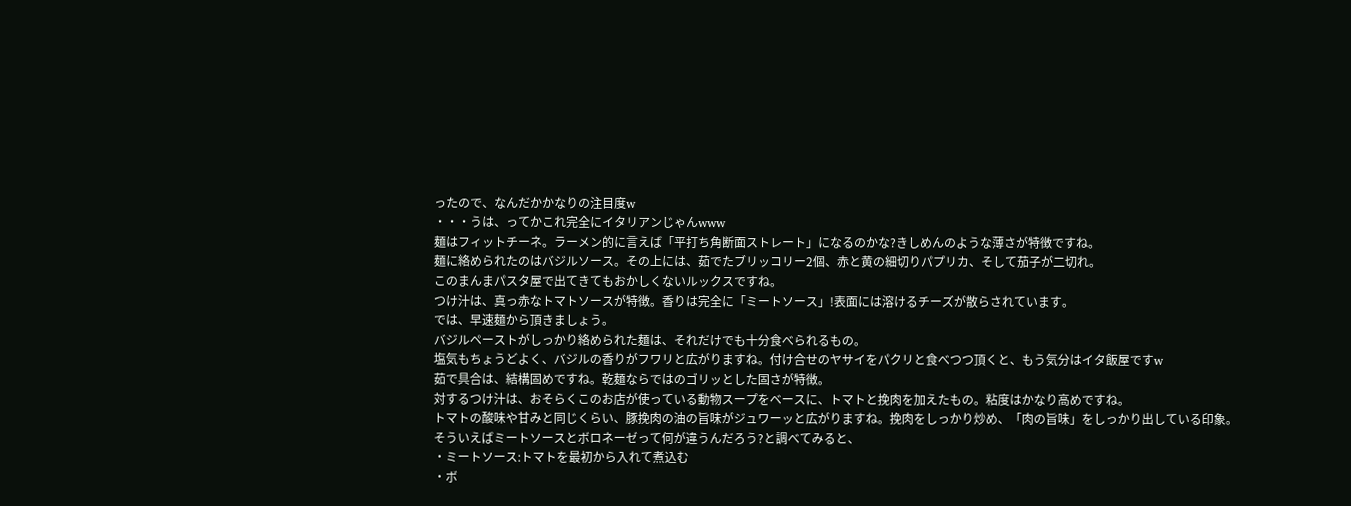ったので、なんだかかなりの注目度w
・・・うは、ってかこれ完全にイタリアンじゃんwww
麺はフィットチーネ。ラーメン的に言えば「平打ち角断面ストレート」になるのかな?きしめんのような薄さが特徴ですね。
麺に絡められたのはバジルソース。その上には、茹でたブリッコリー2個、赤と黄の細切りパプリカ、そして茄子が二切れ。
このまんまパスタ屋で出てきてもおかしくないルックスですね。
つけ汁は、真っ赤なトマトソースが特徴。香りは完全に「ミートソース」!表面には溶けるチーズが散らされています。
では、早速麺から頂きましょう。
バジルペーストがしっかり絡められた麺は、それだけでも十分食べられるもの。
塩気もちょうどよく、バジルの香りがフワリと広がりますね。付け合せのヤサイをパクリと食べつつ頂くと、もう気分はイタ飯屋ですw
茹で具合は、結構固めですね。乾麺ならではのゴリッとした固さが特徴。
対するつけ汁は、おそらくこのお店が使っている動物スープをベースに、トマトと挽肉を加えたもの。粘度はかなり高めですね。
トマトの酸味や甘みと同じくらい、豚挽肉の油の旨味がジュワーッと広がりますね。挽肉をしっかり炒め、「肉の旨味」をしっかり出している印象。
そういえばミートソースとボロネーゼって何が違うんだろう?と調べてみると、
・ミートソース:トマトを最初から入れて煮込む
・ボ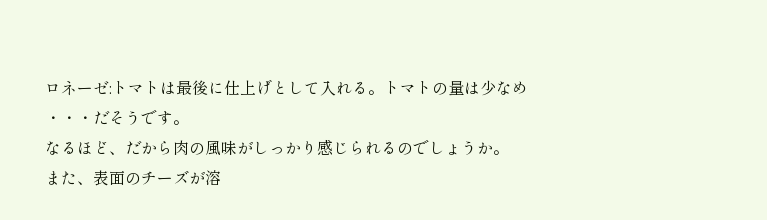ロネーゼ:トマトは最後に仕上げとして入れる。トマトの量は少なめ
・・・だそうです。
なるほど、だから肉の風味がしっかり感じられるのでしょうか。
また、表面のチーズが溶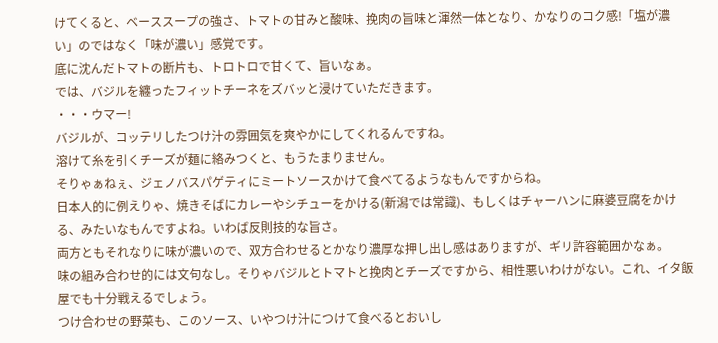けてくると、ベーススープの強さ、トマトの甘みと酸味、挽肉の旨味と渾然一体となり、かなりのコク感!「塩が濃い」のではなく「味が濃い」感覚です。
底に沈んだトマトの断片も、トロトロで甘くて、旨いなぁ。
では、バジルを纏ったフィットチーネをズバッと浸けていただきます。
・・・ウマー!
バジルが、コッテリしたつけ汁の雰囲気を爽やかにしてくれるんですね。
溶けて糸を引くチーズが麺に絡みつくと、もうたまりません。
そりゃぁねぇ、ジェノバスパゲティにミートソースかけて食べてるようなもんですからね。
日本人的に例えりゃ、焼きそばにカレーやシチューをかける(新潟では常識)、もしくはチャーハンに麻婆豆腐をかける、みたいなもんですよね。いわば反則技的な旨さ。
両方ともそれなりに味が濃いので、双方合わせるとかなり濃厚な押し出し感はありますが、ギリ許容範囲かなぁ。
味の組み合わせ的には文句なし。そりゃバジルとトマトと挽肉とチーズですから、相性悪いわけがない。これ、イタ飯屋でも十分戦えるでしょう。
つけ合わせの野菜も、このソース、いやつけ汁につけて食べるとおいし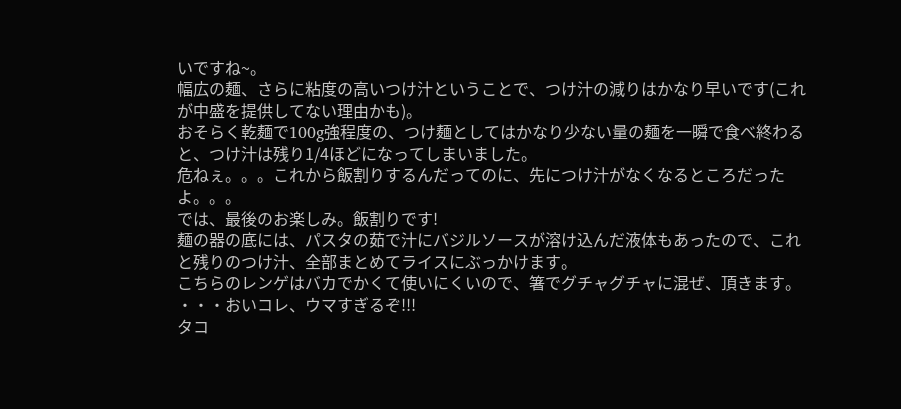いですね~。
幅広の麺、さらに粘度の高いつけ汁ということで、つけ汁の減りはかなり早いです(これが中盛を提供してない理由かも)。
おそらく乾麺で100g強程度の、つけ麺としてはかなり少ない量の麺を一瞬で食べ終わると、つけ汁は残り1/4ほどになってしまいました。
危ねぇ。。。これから飯割りするんだってのに、先につけ汁がなくなるところだったよ。。。
では、最後のお楽しみ。飯割りです!
麺の器の底には、パスタの茹で汁にバジルソースが溶け込んだ液体もあったので、これと残りのつけ汁、全部まとめてライスにぶっかけます。
こちらのレンゲはバカでかくて使いにくいので、箸でグチャグチャに混ぜ、頂きます。
・・・おいコレ、ウマすぎるぞ!!!
タコ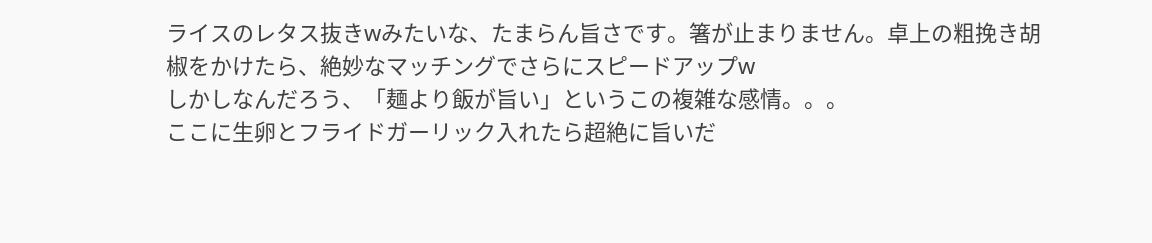ライスのレタス抜きwみたいな、たまらん旨さです。箸が止まりません。卓上の粗挽き胡椒をかけたら、絶妙なマッチングでさらにスピードアップw
しかしなんだろう、「麺より飯が旨い」というこの複雑な感情。。。
ここに生卵とフライドガーリック入れたら超絶に旨いだ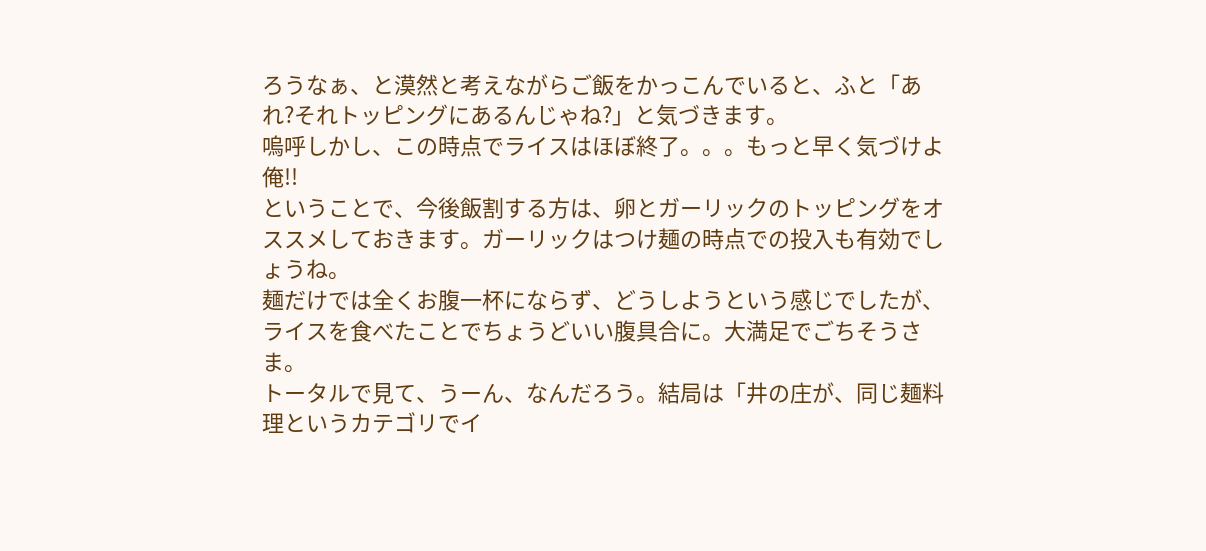ろうなぁ、と漠然と考えながらご飯をかっこんでいると、ふと「あれ?それトッピングにあるんじゃね?」と気づきます。
嗚呼しかし、この時点でライスはほぼ終了。。。もっと早く気づけよ俺!!
ということで、今後飯割する方は、卵とガーリックのトッピングをオススメしておきます。ガーリックはつけ麺の時点での投入も有効でしょうね。
麺だけでは全くお腹一杯にならず、どうしようという感じでしたが、ライスを食べたことでちょうどいい腹具合に。大満足でごちそうさま。
トータルで見て、うーん、なんだろう。結局は「井の庄が、同じ麺料理というカテゴリでイ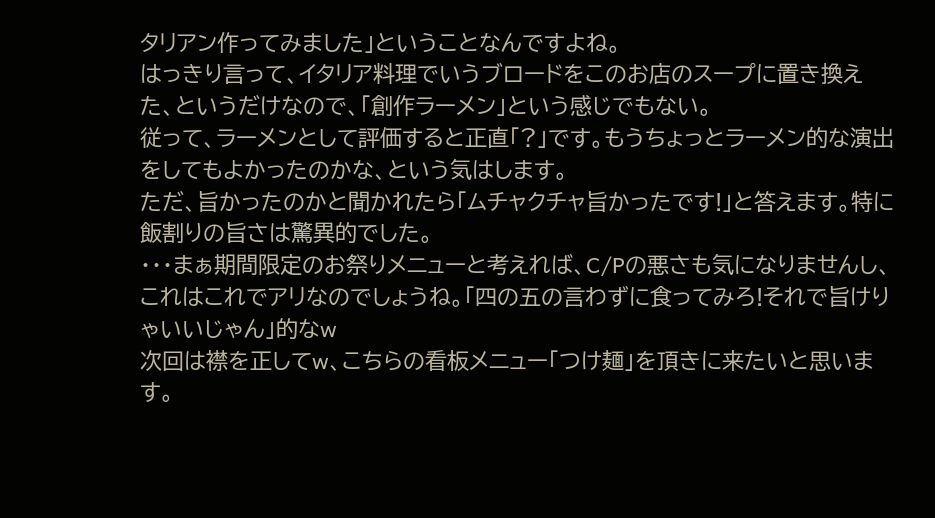タリアン作ってみました」ということなんですよね。
はっきり言って、イタリア料理でいうブロードをこのお店のスープに置き換えた、というだけなので、「創作ラーメン」という感じでもない。
従って、ラーメンとして評価すると正直「?」です。もうちょっとラーメン的な演出をしてもよかったのかな、という気はします。
ただ、旨かったのかと聞かれたら「ムチャクチャ旨かったです!」と答えます。特に飯割りの旨さは驚異的でした。
・・・まぁ期間限定のお祭りメニューと考えれば、C/Pの悪さも気になりませんし、これはこれでアリなのでしょうね。「四の五の言わずに食ってみろ!それで旨けりゃいいじゃん」的なw
次回は襟を正してw、こちらの看板メニュー「つけ麺」を頂きに来たいと思います。